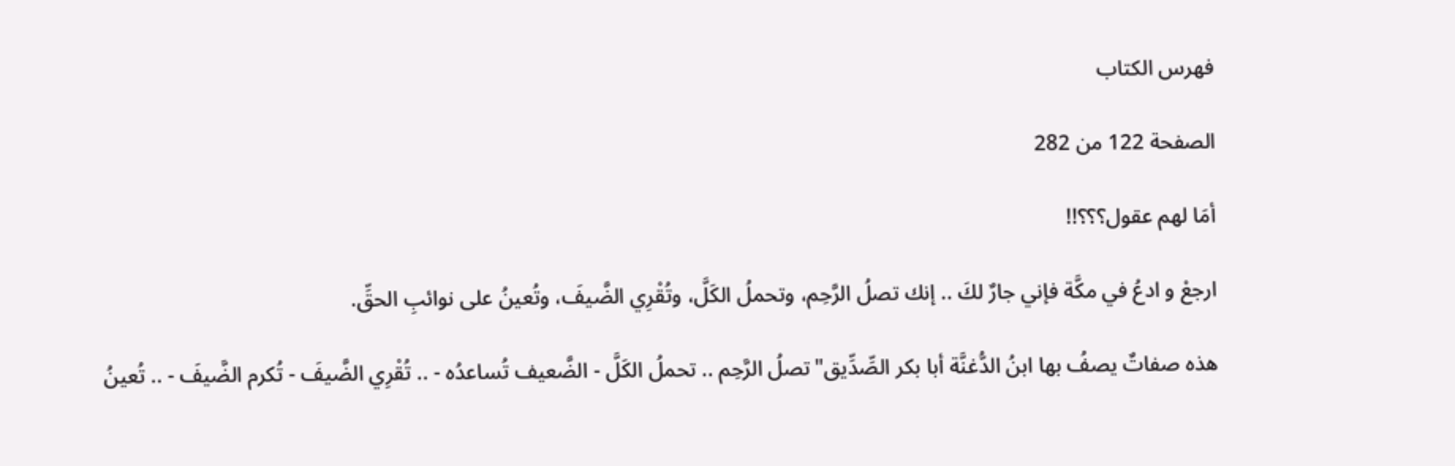فهرس الكتاب

الصفحة 122 من 282

أمَا لهم عقول؟؟؟!!

ارجعْ و ادعُ في مكَّة فإني جارٌ لكَ .. إنك تصلُ الرَّحِم، وتحملُ الكَلَّ، وتُقْرِي الضَّيفَ، وتُعينُ على نوائبِ الحقِّ.

هذه صفاتٌ يصفُ بها ابنُ الدُّغنَّة أبا بكر الصِّدِّيق"تصلُ الرَّحِم .. تحملُ الكَلَّ - الضَّعيف تُساعدُه - .. تُقْرِي الضَّيفَ - تُكرم الضَّيفَ - .. تُعينُ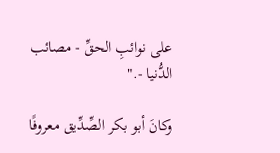على نوائبِ الحقِّ - مصائب الدُّنيا -."

وكانَ أبو بكر الصِّدِّيق معروفًا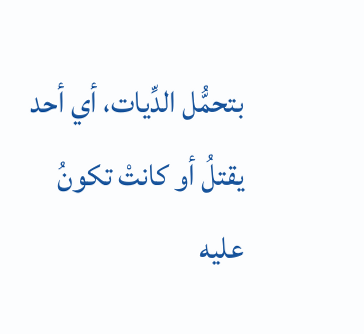بتحمُّل الدِّيات، أي أحد يقتلُ أو كانتْ تكونُ عليه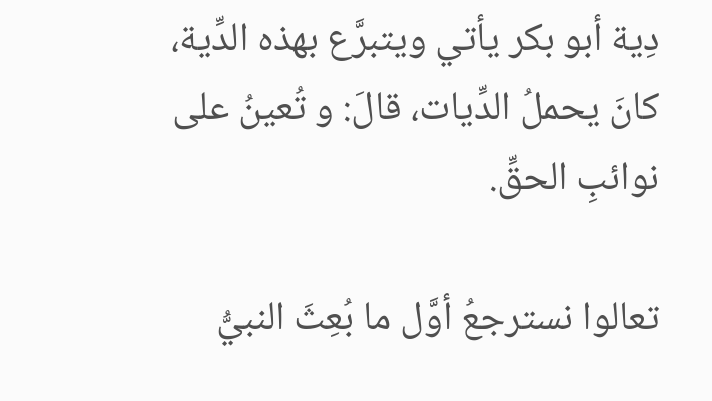دِية أبو بكر يأتي ويتبرَّع بهذه الدِّية، كانَ يحملُ الدِّيات، قالَ: و تُعينُ على نوائبِ الحقِّ.

تعالوا نسترجعُ أوَّل ما بُعِثَ النبيُّ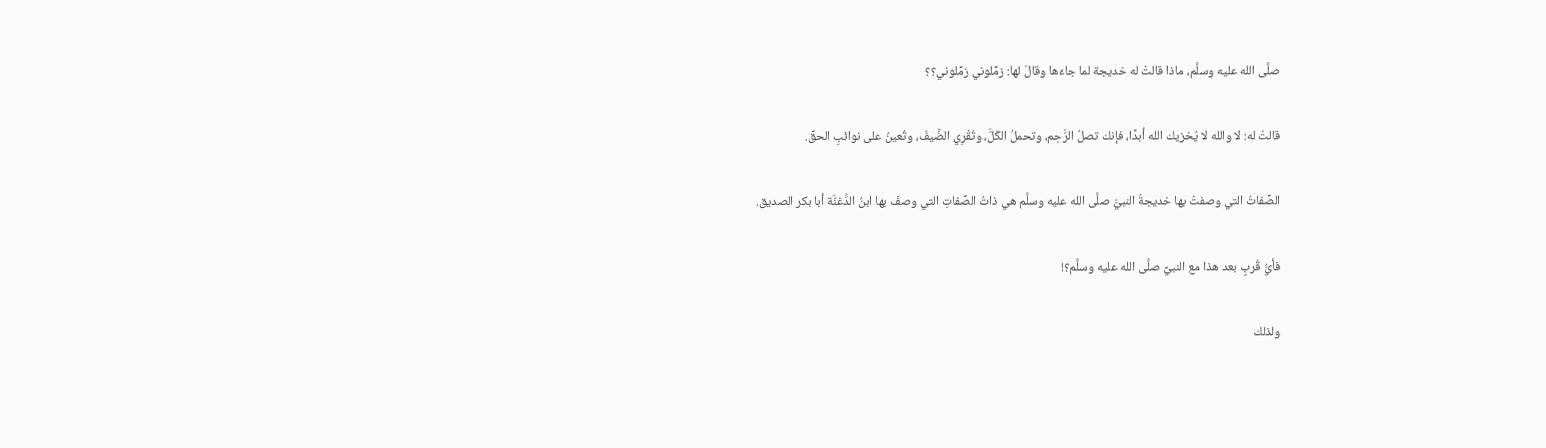صلَّى الله عليه وسلَّم، ماذا قالتْ له خديجة لما جاءَها وقالَ لها: زمِّلوني زمِّلوني؟؟

قالتْ له: لا والله لا يُخزيك الله أبدًا، فإنك تصلُ الرَّحِم، وتحملُ الكَلَّ، وتُقْرِي الضَّيفَ، وتُعينُ على نوائبِ الحقِّ.

الصِّفاتُ التي وصفتْ بها خديجةُ النبيَّ صلَّى الله عليه وسلَّم هي ذاتُ الصِّفاتِ التي وصفَ بها ابنُ الدُّغنَّة أبا بكر الصديق.

فأيُّ قُربٍ بعد هذا مع النبيِّ صلَّى الله عليه وسلَّم؟!

ولذلك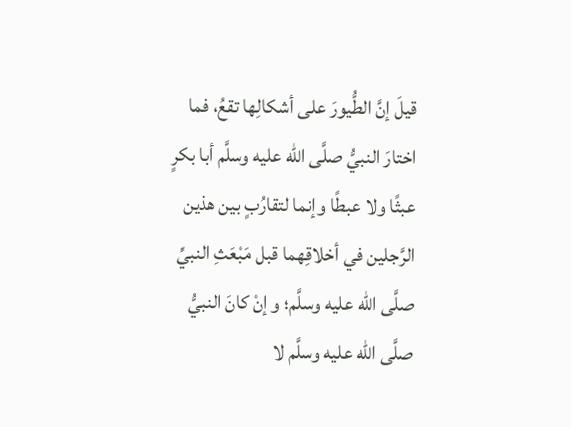قيلَ إنَّ الطُّيورَ على أشكالِها تقعُ، فما اختارَ النبيُّ صلَّى الله عليه وسلَّم أبا بكرٍ عبثًا ولا عبطًا وإنما لتقارُبٍ بين هذين الرَّجلين في أخلاقِهما قبل مَبْعَثِ النبيِّ صلَّى الله عليه وسلَّم؛ و إنْ كانَ النبيُّ صلَّى الله عليه وسلَّم لا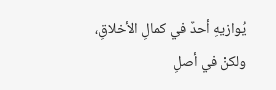يُوازيهِ أحدٌ في كمالِ الأخلاقِ، ولكنْ في أصلِ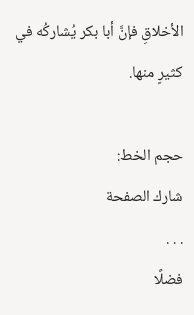الأخلاقِ فإنَّ أبا بكر يُشاركُه في كثيرٍ منها.

حجم الخط:
شارك الصفحة
. . .
فضلًا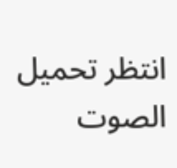انتظر تحميل الصوت